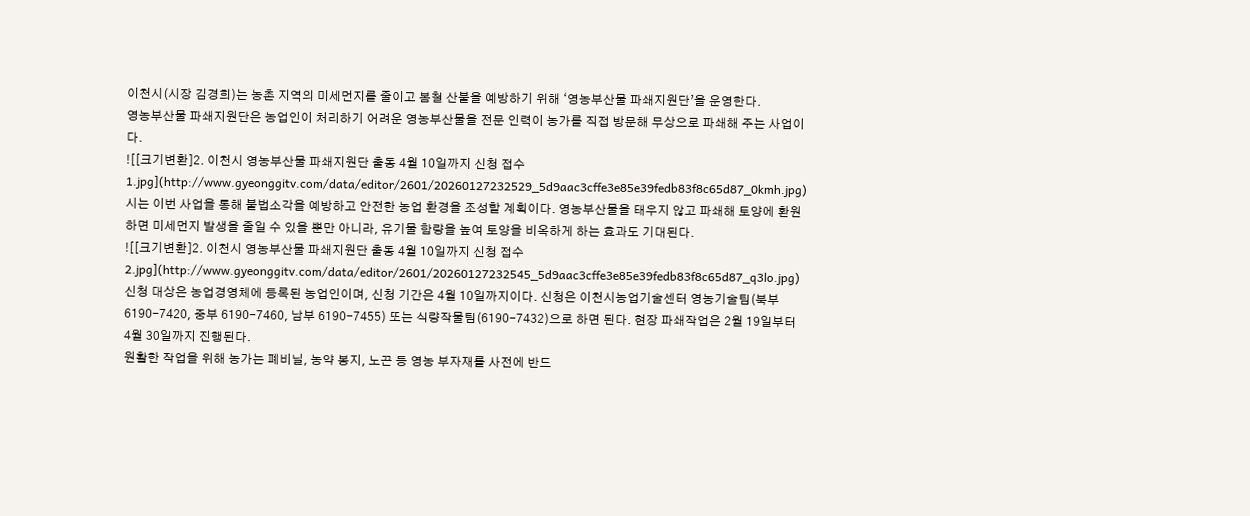이천시(시장 김경희)는 농촌 지역의 미세먼지를 줄이고 봄철 산불을 예방하기 위해 ‘영농부산물 파쇄지원단’을 운영한다.
영농부산물 파쇄지원단은 농업인이 처리하기 어려운 영농부산물을 전문 인력이 농가를 직접 방문해 무상으로 파쇄해 주는 사업이다.
![[크기변환]2. 이천시 영농부산물 파쇄지원단 출동 4월 10일까지 신청 접수1.jpg](http://www.gyeonggitv.com/data/editor/2601/20260127232529_5d9aac3cffe3e85e39fedb83f8c65d87_0kmh.jpg)
시는 이번 사업을 통해 불법소각을 예방하고 안전한 농업 환경을 조성할 계획이다. 영농부산물을 태우지 않고 파쇄해 토양에 환원하면 미세먼지 발생을 줄일 수 있을 뿐만 아니라, 유기물 함량을 높여 토양을 비옥하게 하는 효과도 기대된다.
![[크기변환]2. 이천시 영농부산물 파쇄지원단 출동 4월 10일까지 신청 접수2.jpg](http://www.gyeonggitv.com/data/editor/2601/20260127232545_5d9aac3cffe3e85e39fedb83f8c65d87_q3lo.jpg)
신청 대상은 농업경영체에 등록된 농업인이며, 신청 기간은 4월 10일까지이다. 신청은 이천시농업기술센터 영농기술팀(북부 6190-7420, 중부 6190-7460, 남부 6190-7455) 또는 식량작물팀(6190-7432)으로 하면 된다. 현장 파쇄작업은 2월 19일부터 4월 30일까지 진행된다.
원활한 작업을 위해 농가는 폐비닐, 농약 봉지, 노끈 등 영농 부자재를 사전에 반드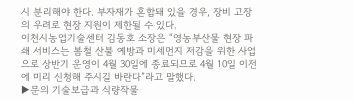시 분리해야 한다. 부자재가 혼합돼 있을 경우, 장비 고장의 우려로 현장 지원이 제한될 수 있다.
이천시농업기술센터 김동호 소장은 “영농부산물 현장 파쇄 서비스는 봄철 산불 예방과 미세먼지 저감을 위한 사업으로 상반기 운영이 4월 30일에 종료되므로 4월 10일 이전에 미리 신청해 주시길 바란다”라고 말했다.
▶문의 기술보급과 식량작물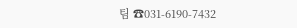팀 ☎031-6190-7432